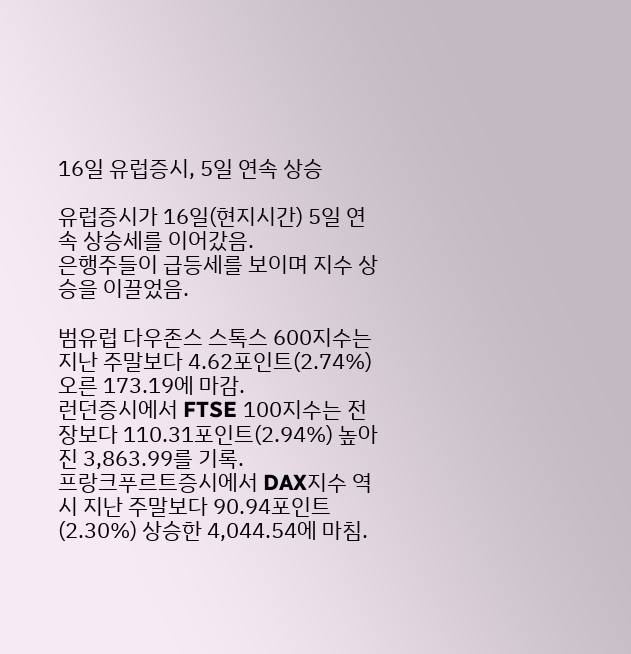16일 유럽증시, 5일 연속 상승

유럽증시가 16일(현지시간) 5일 연속 상승세를 이어갔음.
은행주들이 급등세를 보이며 지수 상승을 이끌었음.

범유럽 다우존스 스톡스 600지수는 지난 주말보다 4.62포인트(2.74%) 오른 173.19에 마감.
런던증시에서 FTSE 100지수는 전장보다 110.31포인트(2.94%) 높아진 3,863.99를 기록.
프랑크푸르트증시에서 DAX지수 역시 지난 주말보다 90.94포인트(2.30%) 상승한 4,044.54에 마침.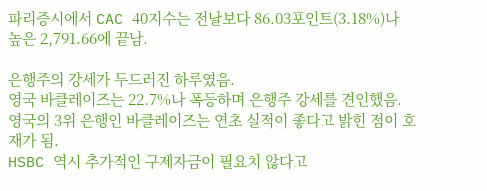파리증시에서 CAC 40지수는 전날보다 86.03포인트(3.18%)나 높은 2,791.66에 끝남.

은행주의 강세가 두드러진 하루였음.
영국 바클레이즈는 22.7%나 폭등하며 은행주 강세를 견인했음.
영국의 3위 은행인 바클레이즈는 연초 실적이 좋다고 밝힌 점이 호재가 됨.
HSBC 역시 추가적인 구제자금이 필요치 않다고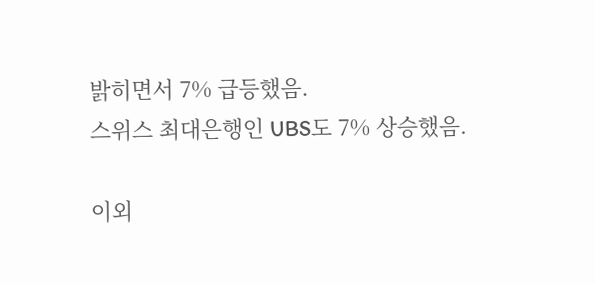밝히면서 7% 급등했음.
스위스 최대은행인 UBS도 7% 상승했음.

이외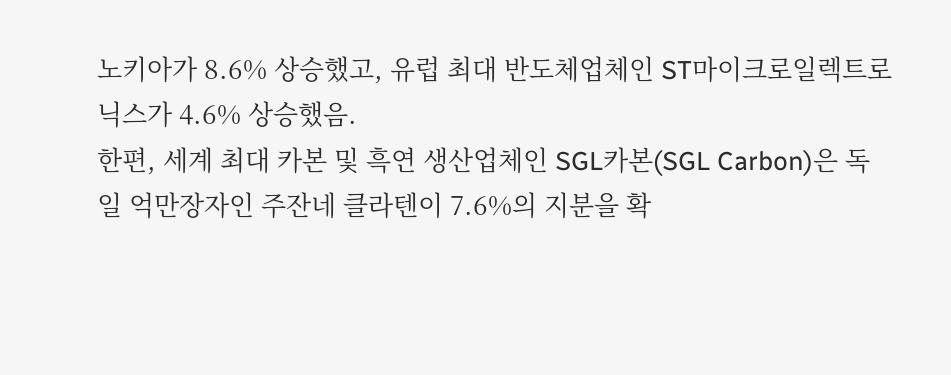노키아가 8.6% 상승했고, 유럽 최대 반도체업체인 ST마이크로일렉트로닉스가 4.6% 상승했음.
한편, 세계 최대 카본 및 흑연 생산업체인 SGL카본(SGL Carbon)은 독일 억만장자인 주잔네 클라텐이 7.6%의 지분을 확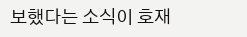보했다는 소식이 호재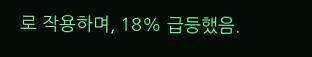로 작용하며, 18% 급등했음.